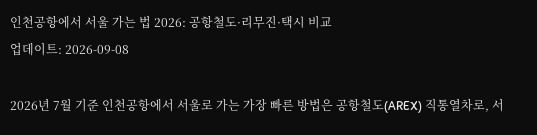인천공항에서 서울 가는 법 2026: 공항철도·리무진·택시 비교
업데이트: 2026-09-08

2026년 7월 기준 인천공항에서 서울로 가는 가장 빠른 방법은 공항철도(AREX) 직통열차로, 서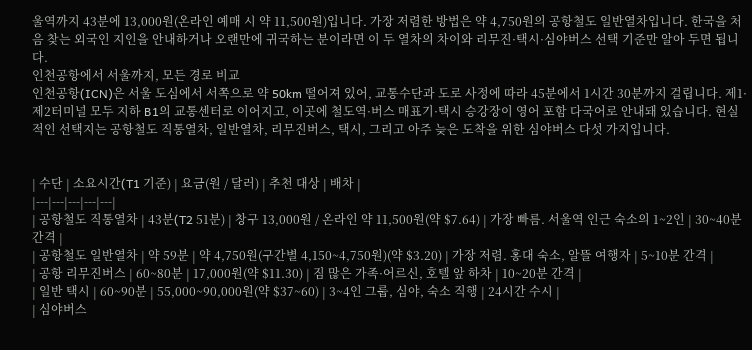울역까지 43분에 13,000원(온라인 예매 시 약 11,500원)입니다. 가장 저렴한 방법은 약 4,750원의 공항철도 일반열차입니다. 한국을 처음 찾는 외국인 지인을 안내하거나 오랜만에 귀국하는 분이라면 이 두 열차의 차이와 리무진·택시·심야버스 선택 기준만 알아 두면 됩니다.
인천공항에서 서울까지, 모든 경로 비교
인천공항(ICN)은 서울 도심에서 서쪽으로 약 50km 떨어져 있어, 교통수단과 도로 사정에 따라 45분에서 1시간 30분까지 걸립니다. 제1·제2터미널 모두 지하 B1의 교통센터로 이어지고, 이곳에 철도역·버스 매표기·택시 승강장이 영어 포함 다국어로 안내돼 있습니다. 현실적인 선택지는 공항철도 직통열차, 일반열차, 리무진버스, 택시, 그리고 아주 늦은 도착을 위한 심야버스 다섯 가지입니다.


| 수단 | 소요시간(T1 기준) | 요금(원 / 달러) | 추천 대상 | 배차 |
|---|---|---|---|---|
| 공항철도 직통열차 | 43분(T2 51분) | 창구 13,000원 / 온라인 약 11,500원(약 $7.64) | 가장 빠름. 서울역 인근 숙소의 1~2인 | 30~40분 간격 |
| 공항철도 일반열차 | 약 59분 | 약 4,750원(구간별 4,150~4,750원)(약 $3.20) | 가장 저렴. 홍대 숙소, 알뜰 여행자 | 5~10분 간격 |
| 공항 리무진버스 | 60~80분 | 17,000원(약 $11.30) | 짐 많은 가족·어르신, 호텔 앞 하차 | 10~20분 간격 |
| 일반 택시 | 60~90분 | 55,000~90,000원(약 $37~60) | 3~4인 그룹, 심야, 숙소 직행 | 24시간 수시 |
| 심야버스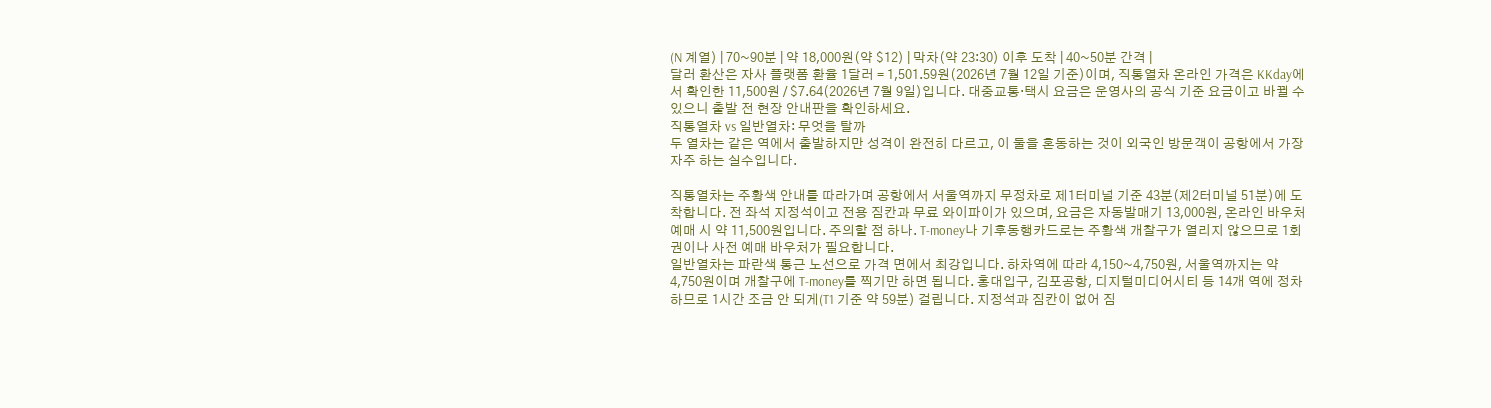(N 계열) | 70~90분 | 약 18,000원(약 $12) | 막차(약 23:30) 이후 도착 | 40~50분 간격 |
달러 환산은 자사 플랫폼 환율 1달러 = 1,501.59원(2026년 7월 12일 기준)이며, 직통열차 온라인 가격은 KKday에서 확인한 11,500원 / $7.64(2026년 7월 9일)입니다. 대중교통·택시 요금은 운영사의 공식 기준 요금이고 바뀔 수 있으니 출발 전 현장 안내판을 확인하세요.
직통열차 vs 일반열차: 무엇을 탈까
두 열차는 같은 역에서 출발하지만 성격이 완전히 다르고, 이 둘을 혼동하는 것이 외국인 방문객이 공항에서 가장 자주 하는 실수입니다.

직통열차는 주황색 안내를 따라가며 공항에서 서울역까지 무정차로 제1터미널 기준 43분(제2터미널 51분)에 도착합니다. 전 좌석 지정석이고 전용 짐칸과 무료 와이파이가 있으며, 요금은 자동발매기 13,000원, 온라인 바우처 예매 시 약 11,500원입니다. 주의할 점 하나. T-money나 기후동행카드로는 주황색 개찰구가 열리지 않으므로 1회권이나 사전 예매 바우처가 필요합니다.
일반열차는 파란색 통근 노선으로 가격 면에서 최강입니다. 하차역에 따라 4,150~4,750원, 서울역까지는 약 4,750원이며 개찰구에 T-money를 찍기만 하면 됩니다. 홍대입구, 김포공항, 디지털미디어시티 등 14개 역에 정차하므로 1시간 조금 안 되게(T1 기준 약 59분) 걸립니다. 지정석과 짐칸이 없어 짐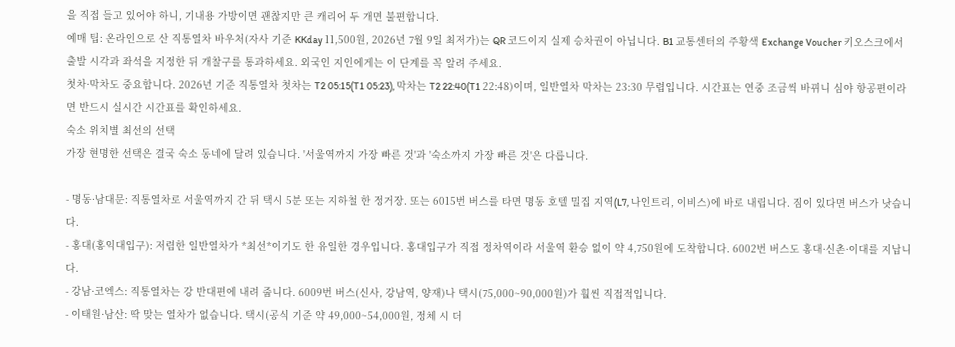을 직접 들고 있어야 하니, 기내용 가방이면 괜찮지만 큰 캐리어 두 개면 불편합니다.
예매 팁: 온라인으로 산 직통열차 바우처(자사 기준 KKday 11,500원, 2026년 7월 9일 최저가)는 QR 코드이지 실제 승차권이 아닙니다. B1 교통센터의 주황색 Exchange Voucher 키오스크에서 출발 시각과 좌석을 지정한 뒤 개찰구를 통과하세요. 외국인 지인에게는 이 단계를 꼭 알려 주세요.
첫차·막차도 중요합니다. 2026년 기준 직통열차 첫차는 T2 05:15(T1 05:23), 막차는 T2 22:40(T1 22:48)이며, 일반열차 막차는 23:30 무렵입니다. 시간표는 연중 조금씩 바뀌니 심야 항공편이라면 반드시 실시간 시간표를 확인하세요.
숙소 위치별 최선의 선택
가장 현명한 선택은 결국 숙소 동네에 달려 있습니다. '서울역까지 가장 빠른 것'과 '숙소까지 가장 빠른 것'은 다릅니다.

- 명동·남대문: 직통열차로 서울역까지 간 뒤 택시 5분 또는 지하철 한 정거장. 또는 6015번 버스를 타면 명동 호텔 밀집 지역(L7, 나인트리, 이비스)에 바로 내립니다. 짐이 있다면 버스가 낫습니다.
- 홍대(홍익대입구): 저렴한 일반열차가 *최선*이기도 한 유일한 경우입니다. 홍대입구가 직접 정차역이라 서울역 환승 없이 약 4,750원에 도착합니다. 6002번 버스도 홍대·신촌·이대를 지납니다.
- 강남·코엑스: 직통열차는 강 반대편에 내려 줍니다. 6009번 버스(신사, 강남역, 양재)나 택시(75,000~90,000원)가 훨씬 직접적입니다.
- 이태원·남산: 딱 맞는 열차가 없습니다. 택시(공식 기준 약 49,000~54,000원, 정체 시 더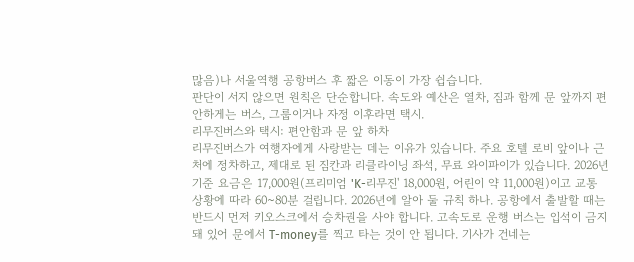많음)나 서울역행 공항버스 후 짧은 이동이 가장 쉽습니다.
판단이 서지 않으면 원칙은 단순합니다. 속도와 예산은 열차, 짐과 함께 문 앞까지 편안하게는 버스, 그룹이거나 자정 이후라면 택시.
리무진버스와 택시: 편안함과 문 앞 하차
리무진버스가 여행자에게 사랑받는 데는 이유가 있습니다. 주요 호텔 로비 앞이나 근처에 정차하고, 제대로 된 짐칸과 리클라이닝 좌석, 무료 와이파이가 있습니다. 2026년 기준 요금은 17,000원(프리미엄 'K-리무진' 18,000원, 어린이 약 11,000원)이고 교통 상황에 따라 60~80분 걸립니다. 2026년에 알아 둘 규칙 하나. 공항에서 출발할 때는 반드시 먼저 키오스크에서 승차권을 사야 합니다. 고속도로 운행 버스는 입석이 금지돼 있어 문에서 T-money를 찍고 타는 것이 안 됩니다. 기사가 건네는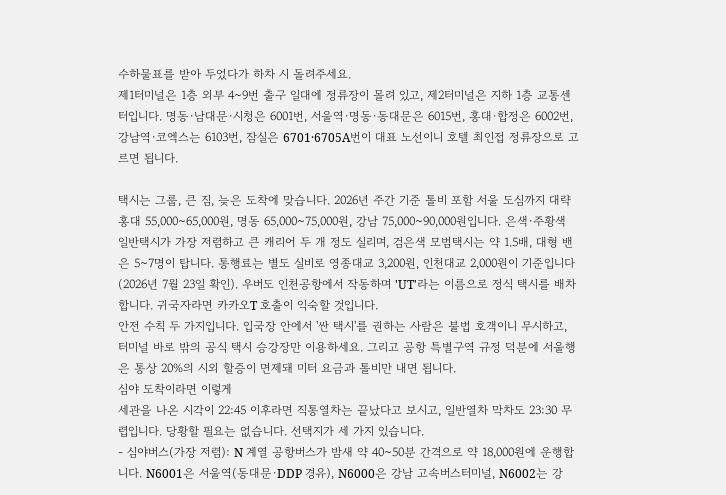수하물표를 받아 두었다가 하차 시 돌려주세요.
제1터미널은 1층 외부 4~9번 출구 일대에 정류장이 몰려 있고, 제2터미널은 지하 1층 교통센터입니다. 명동·남대문·시청은 6001번, 서울역·명동·동대문은 6015번, 홍대·합정은 6002번, 강남역·코엑스는 6103번, 잠실은 6701·6705A번이 대표 노선이니 호텔 최인접 정류장으로 고르면 됩니다.

택시는 그룹, 큰 짐, 늦은 도착에 맞습니다. 2026년 주간 기준 톨비 포함 서울 도심까지 대략 홍대 55,000~65,000원, 명동 65,000~75,000원, 강남 75,000~90,000원입니다. 은색·주황색 일반택시가 가장 저렴하고 큰 캐리어 두 개 정도 실리며, 검은색 모범택시는 약 1.5배, 대형 밴은 5~7명이 탑니다. 통행료는 별도 실비로 영종대교 3,200원, 인천대교 2,000원이 기준입니다(2026년 7월 23일 확인). 우버도 인천공항에서 작동하며 'UT'라는 이름으로 정식 택시를 배차합니다. 귀국자라면 카카오T 호출이 익숙할 것입니다.
안전 수칙 두 가지입니다. 입국장 안에서 '싼 택시'를 권하는 사람은 불법 호객이니 무시하고, 터미널 바로 밖의 공식 택시 승강장만 이용하세요. 그리고 공항 특별구역 규정 덕분에 서울행은 통상 20%의 시외 할증이 면제돼 미터 요금과 톨비만 내면 됩니다.
심야 도착이라면 이렇게
세관을 나온 시각이 22:45 이후라면 직통열차는 끝났다고 보시고, 일반열차 막차도 23:30 무렵입니다. 당황할 필요는 없습니다. 선택지가 세 가지 있습니다.
- 심야버스(가장 저렴): N 계열 공항버스가 밤새 약 40~50분 간격으로 약 18,000원에 운행합니다. N6001은 서울역(동대문·DDP 경유), N6000은 강남 고속버스터미널, N6002는 강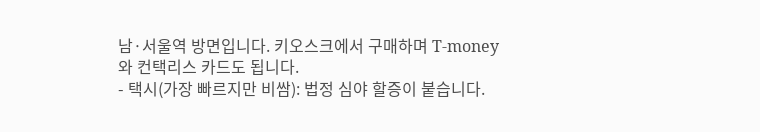남·서울역 방면입니다. 키오스크에서 구매하며 T-money와 컨택리스 카드도 됩니다.
- 택시(가장 빠르지만 비쌈): 법정 심야 할증이 붙습니다.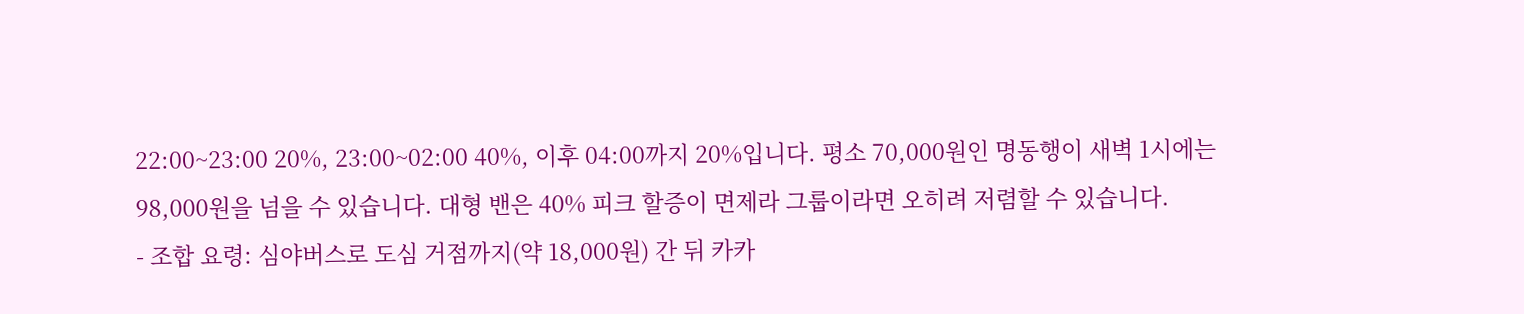22:00~23:00 20%, 23:00~02:00 40%, 이후 04:00까지 20%입니다. 평소 70,000원인 명동행이 새벽 1시에는 98,000원을 넘을 수 있습니다. 대형 밴은 40% 피크 할증이 면제라 그룹이라면 오히려 저렴할 수 있습니다.
- 조합 요령: 심야버스로 도심 거점까지(약 18,000원) 간 뒤 카카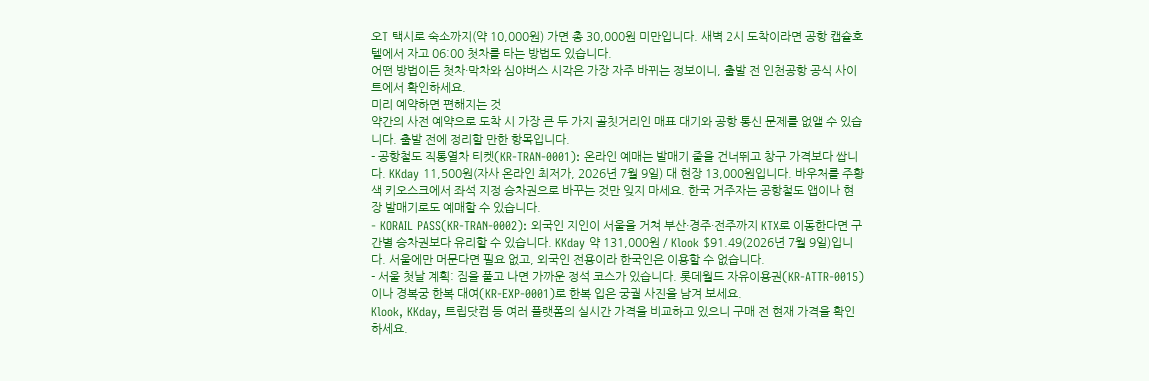오T 택시로 숙소까지(약 10,000원) 가면 총 30,000원 미만입니다. 새벽 2시 도착이라면 공항 캡슐호텔에서 자고 06:00 첫차를 타는 방법도 있습니다.
어떤 방법이든 첫차·막차와 심야버스 시각은 가장 자주 바뀌는 정보이니, 출발 전 인천공항 공식 사이트에서 확인하세요.
미리 예약하면 편해지는 것
약간의 사전 예약으로 도착 시 가장 큰 두 가지 골칫거리인 매표 대기와 공항 통신 문제를 없앨 수 있습니다. 출발 전에 정리할 만한 항목입니다.
- 공항철도 직통열차 티켓(KR-TRAN-0001): 온라인 예매는 발매기 줄을 건너뛰고 창구 가격보다 쌉니다. KKday 11,500원(자사 온라인 최저가, 2026년 7월 9일) 대 현장 13,000원입니다. 바우처를 주황색 키오스크에서 좌석 지정 승차권으로 바꾸는 것만 잊지 마세요. 한국 거주자는 공항철도 앱이나 현장 발매기로도 예매할 수 있습니다.
- KORAIL PASS(KR-TRAN-0002): 외국인 지인이 서울을 거쳐 부산·경주·전주까지 KTX로 이동한다면 구간별 승차권보다 유리할 수 있습니다. KKday 약 131,000원 / Klook $91.49(2026년 7월 9일)입니다. 서울에만 머문다면 필요 없고, 외국인 전용이라 한국인은 이용할 수 없습니다.
- 서울 첫날 계획: 짐을 풀고 나면 가까운 정석 코스가 있습니다. 롯데월드 자유이용권(KR-ATTR-0015)이나 경복궁 한복 대여(KR-EXP-0001)로 한복 입은 궁궐 사진을 남겨 보세요.
Klook, KKday, 트립닷컴 등 여러 플랫폼의 실시간 가격을 비교하고 있으니 구매 전 현재 가격을 확인하세요.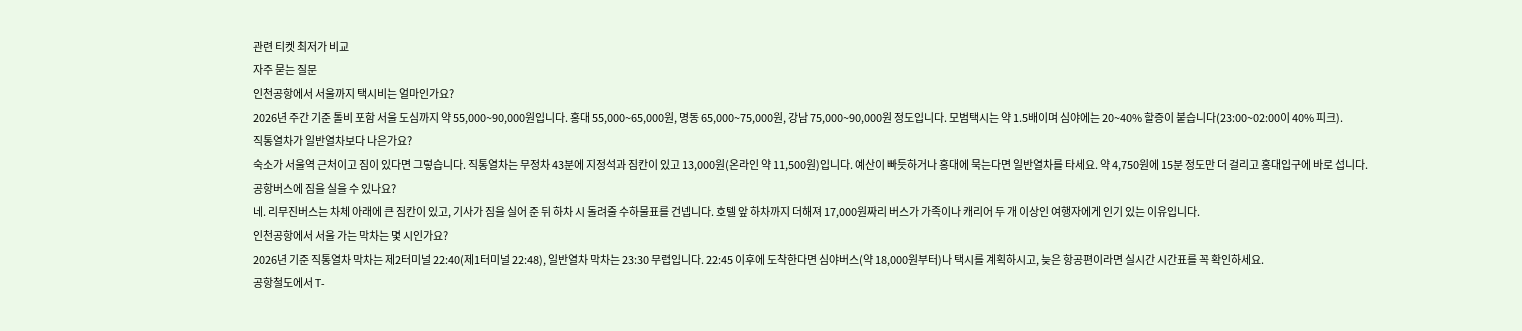관련 티켓 최저가 비교
자주 묻는 질문
인천공항에서 서울까지 택시비는 얼마인가요?
2026년 주간 기준 톨비 포함 서울 도심까지 약 55,000~90,000원입니다. 홍대 55,000~65,000원, 명동 65,000~75,000원, 강남 75,000~90,000원 정도입니다. 모범택시는 약 1.5배이며 심야에는 20~40% 할증이 붙습니다(23:00~02:00이 40% 피크).
직통열차가 일반열차보다 나은가요?
숙소가 서울역 근처이고 짐이 있다면 그렇습니다. 직통열차는 무정차 43분에 지정석과 짐칸이 있고 13,000원(온라인 약 11,500원)입니다. 예산이 빠듯하거나 홍대에 묵는다면 일반열차를 타세요. 약 4,750원에 15분 정도만 더 걸리고 홍대입구에 바로 섭니다.
공항버스에 짐을 실을 수 있나요?
네. 리무진버스는 차체 아래에 큰 짐칸이 있고, 기사가 짐을 실어 준 뒤 하차 시 돌려줄 수하물표를 건넵니다. 호텔 앞 하차까지 더해져 17,000원짜리 버스가 가족이나 캐리어 두 개 이상인 여행자에게 인기 있는 이유입니다.
인천공항에서 서울 가는 막차는 몇 시인가요?
2026년 기준 직통열차 막차는 제2터미널 22:40(제1터미널 22:48), 일반열차 막차는 23:30 무렵입니다. 22:45 이후에 도착한다면 심야버스(약 18,000원부터)나 택시를 계획하시고, 늦은 항공편이라면 실시간 시간표를 꼭 확인하세요.
공항철도에서 T-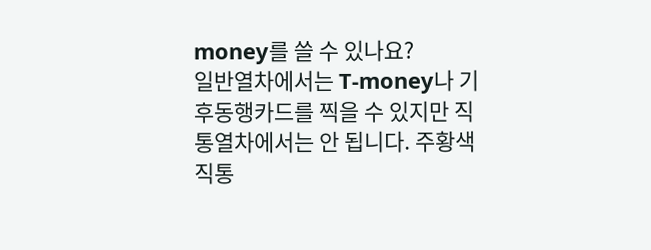money를 쓸 수 있나요?
일반열차에서는 T-money나 기후동행카드를 찍을 수 있지만 직통열차에서는 안 됩니다. 주황색 직통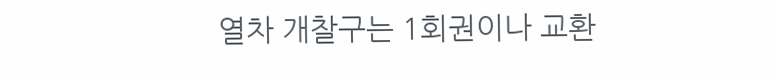열차 개찰구는 1회권이나 교환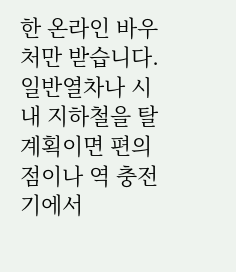한 온라인 바우처만 받습니다. 일반열차나 시내 지하철을 탈 계획이면 편의점이나 역 충전기에서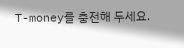T-money를 충전해 두세요.